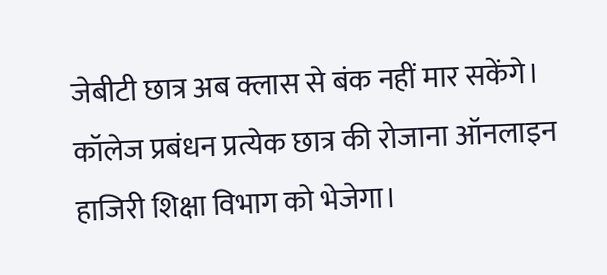जेबीटी छात्र अब क्लास से बंक नहीं मार सकेंगे। कॉलेज प्रबंधन प्रत्येक छात्र की रोजाना ऑनलाइन हाजिरी शिक्षा विभाग को भेजेगा।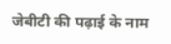जेबीटी की पढ़ाई के नाम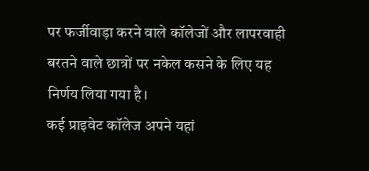पर फर्जीवाड़ा करने वाले कॉलेजों और लापरवाही बरतने वाले छात्रों पर नकेल कसने के लिए यह निर्णय लिया गया है।
कई प्राइवेट कॉलेज अपने यहां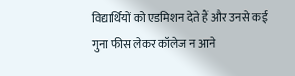विद्यार्थियों को एडमिशन देते हैं और उनसे कई गुना फीस लेकर कॉलेज न आने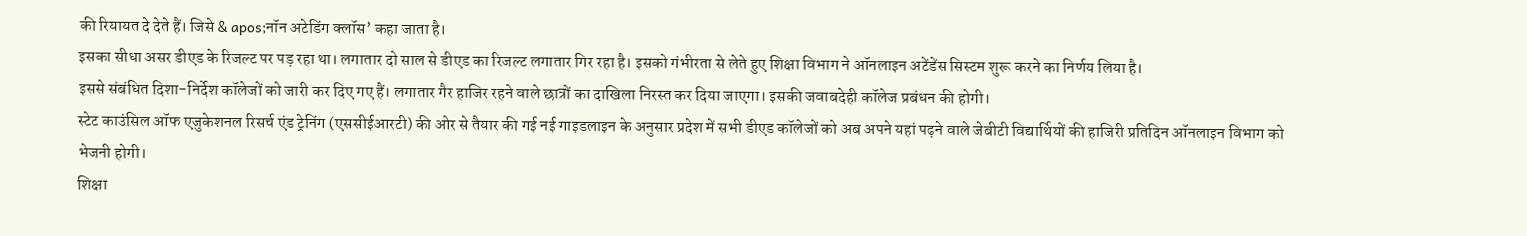की रियायत दे देते हैं। जिसे & apos;नॉन अटेडिंग क्लॉस’ कहा जाता है।
इसका सीधा असर डीएड के रिजल्ट पर पड़ रहा था। लगातार दो साल से डीएड का रिजल्ट लगातार गिर रहा है। इसको गंभीरता से लेते हुए शिक्षा विभाग ने ऑनलाइन अटेंडेंस सिस्टम शुरू करने का निर्णय लिया है।
इससे संबंधित दिशा-निर्देश कॉलेजों को जारी कर दिए गए हैं। लगातार गैर हाजिर रहने वाले छात्रों का दाखिला निरस्त कर दिया जाएगा। इसकी जवाबदेही कॉलेज प्रबंधन की होगी।
स्टेट काउंसिल ऑफ एजुकेशनल रिसर्च एंड ट्रेनिंग (एससीईआरटी) की ओर से तैयार की गई नई गाइडलाइन के अनुसार प्रदेश में सभी डीएड कॉलेजों को अब अपने यहां पढ़ने वाले जेबीटी विद्यार्थियों की हाजिरी प्रतिदिन ऑनलाइन विभाग को भेजनी होगी।
शिक्षा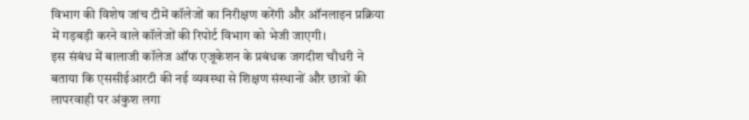विभाग की विशेष जांच टीमें कॉलेजों का निरीक्षण करेंगी और ऑनलाइन प्रक्रिया में गड़बड़ी करने वाले कॉलेजों की रिपोर्ट विभाग को भेजी जाएगी।
इस संबंध में बालाजी कॉलेज ऑफ एजूकेशन के प्रबंधक जगदीश चौधरी ने बताया कि एससीईआरटी की नई व्यवस्था से शिक्षण संस्थानों और छात्रों की लापरवाही पर अंकुश लगा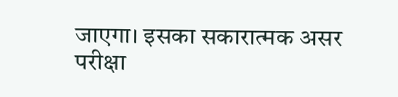जाएगा। इसका सकारात्मक असर परीक्षा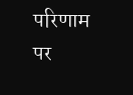परिणाम पर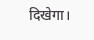दिखेगा।